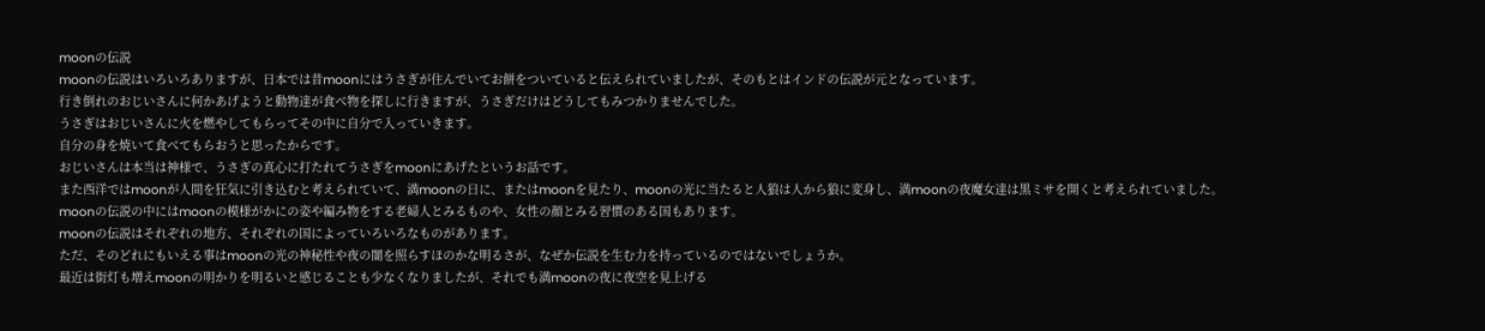moonの伝説
moonの伝説はいろいろありますが、日本では昔moonにはうさぎが住んでいてお餅をついていると伝えられていましたが、そのもとはインドの伝説が元となっています。
行き倒れのおじいさんに何かあげようと動物達が食べ物を探しに行きますが、うさぎだけはどうしてもみつかりませんでした。
うさぎはおじいさんに火を燃やしてもらってその中に自分で入っていきます。
自分の身を焼いて食べてもらおうと思ったからです。
おじいさんは本当は神様で、うさぎの真心に打たれてうさぎをmoonにあげたというお話です。
また西洋ではmoonが人間を狂気に引き込むと考えられていて、満moonの日に、またはmoonを見たり、moonの光に当たると人狼は人から狼に変身し、満moonの夜魔女達は黒ミサを開くと考えられていました。
moonの伝説の中にはmoonの模様がかにの姿や編み物をする老婦人とみるものや、女性の顔とみる習慣のある国もあります。
moonの伝説はそれぞれの地方、それぞれの国によっていろいろなものがあります。
ただ、そのどれにもいえる事はmoonの光の神秘性や夜の闇を照らすほのかな明るさが、なぜか伝説を生む力を持っているのではないでしょうか。
最近は街灯も増えmoonの明かりを明るいと感じることも少なくなりましたが、それでも満moonの夜に夜空を見上げる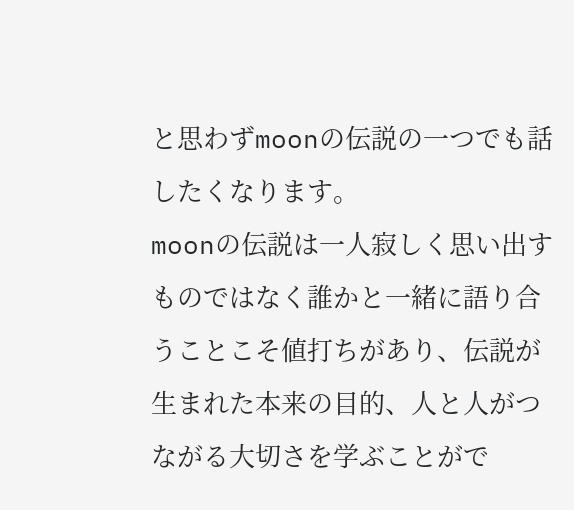と思わずmoonの伝説の一つでも話したくなります。
moonの伝説は一人寂しく思い出すものではなく誰かと一緒に語り合うことこそ値打ちがあり、伝説が生まれた本来の目的、人と人がつながる大切さを学ぶことがで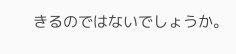きるのではないでしょうか。